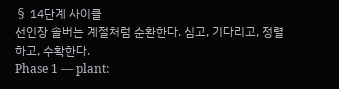§ 14단계 사이클
선인장 솔버는 계절처럼 순환한다. 심고, 기다리고, 정렬하고, 수확한다.
Phase 1 — plant: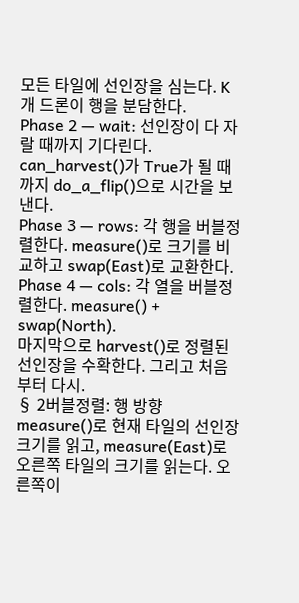모든 타일에 선인장을 심는다. K개 드론이 행을 분담한다.
Phase 2 — wait: 선인장이 다 자랄 때까지 기다린다. can_harvest()가 True가 될 때까지 do_a_flip()으로 시간을 보낸다.
Phase 3 — rows: 각 행을 버블정렬한다. measure()로 크기를 비교하고 swap(East)로 교환한다.
Phase 4 — cols: 각 열을 버블정렬한다. measure() + swap(North).
마지막으로 harvest()로 정렬된 선인장을 수확한다. 그리고 처음부터 다시.
§ 2버블정렬: 행 방향
measure()로 현재 타일의 선인장 크기를 읽고, measure(East)로 오른쪽 타일의 크기를 읽는다. 오른쪽이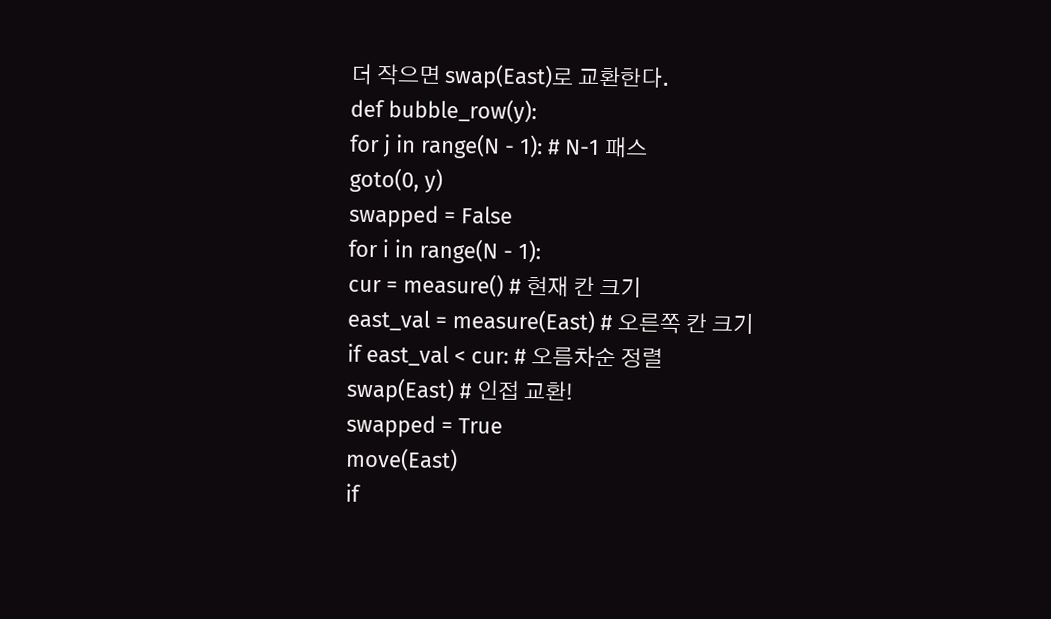더 작으면 swap(East)로 교환한다.
def bubble_row(y):
for j in range(N - 1): # N-1 패스
goto(0, y)
swapped = False
for i in range(N - 1):
cur = measure() # 현재 칸 크기
east_val = measure(East) # 오른쪽 칸 크기
if east_val < cur: # 오름차순 정렬
swap(East) # 인접 교환!
swapped = True
move(East)
if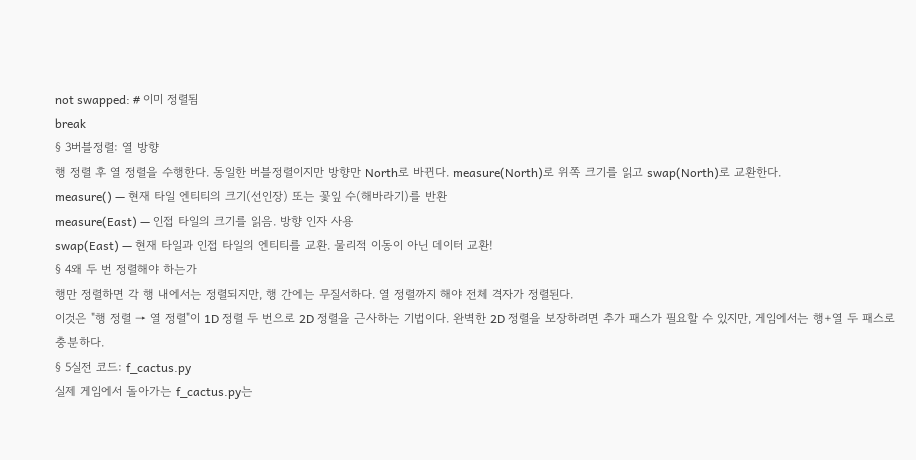not swapped: # 이미 정렬됨
break
§ 3버블정렬: 열 방향
행 정렬 후 열 정렬을 수행한다. 동일한 버블정렬이지만 방향만 North로 바뀐다. measure(North)로 위쪽 크기를 읽고 swap(North)로 교환한다.
measure() — 현재 타일 엔티티의 크기(선인장) 또는 꽃잎 수(해바라기)를 반환
measure(East) — 인접 타일의 크기를 읽음. 방향 인자 사용
swap(East) — 현재 타일과 인접 타일의 엔티티를 교환. 물리적 이동이 아닌 데이터 교환!
§ 4왜 두 번 정렬해야 하는가
행만 정렬하면 각 행 내에서는 정렬되지만, 행 간에는 무질서하다. 열 정렬까지 해야 전체 격자가 정렬된다.
이것은 "행 정렬 → 열 정렬"이 1D 정렬 두 번으로 2D 정렬을 근사하는 기법이다. 완벽한 2D 정렬을 보장하려면 추가 패스가 필요할 수 있지만, 게임에서는 행+열 두 패스로 충분하다.
§ 5실전 코드: f_cactus.py
실제 게임에서 돌아가는 f_cactus.py는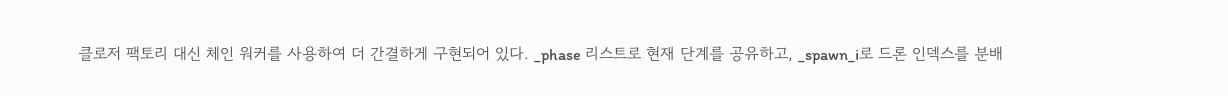클로저 팩토리 대신 체인 워커를 사용하여 더 간결하게 구현되어 있다. _phase 리스트로 현재 단계를 공유하고, _spawn_i로 드론 인덱스를 분배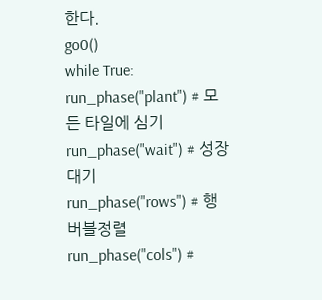한다.
go0()
while True:
run_phase("plant") # 모든 타일에 심기
run_phase("wait") # 성장 대기
run_phase("rows") # 행 버블정렬
run_phase("cols") #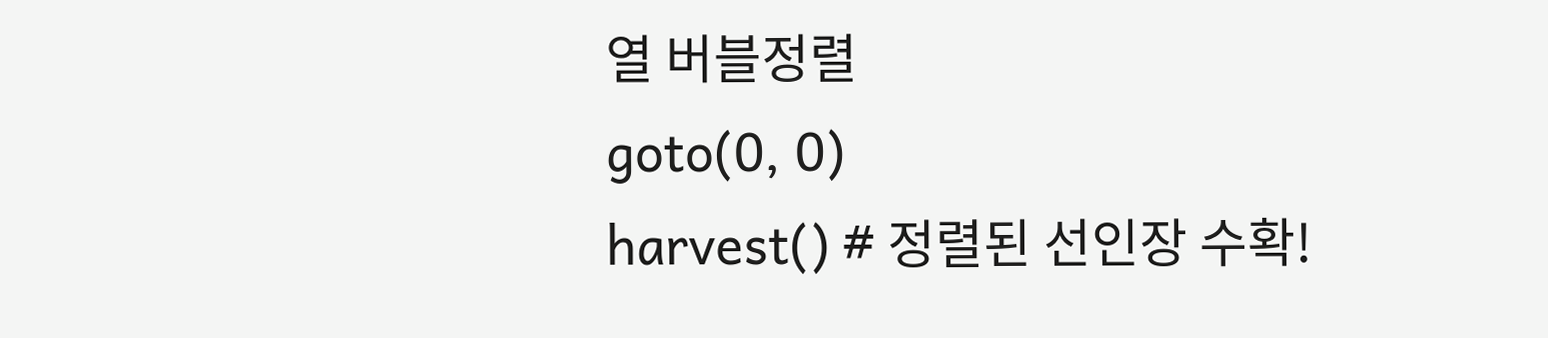열 버블정렬
goto(0, 0)
harvest() # 정렬된 선인장 수확!